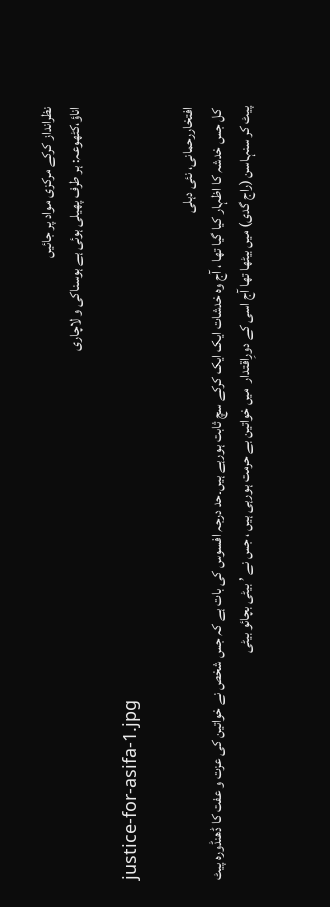نظرانداز کرکے مرکزی مواد پر جائیں
اناؤ،کٹھوعہ: ہر طرف پھیلی ہوئی ہے ہوسناکی و لاچاری

justice-for-asifa-1.jpg

افتخاررحمانی، نئی دہلی
 کل جس خدشہ کا اظہار کیا گیا تھا ، آج وہ خدشات ایک ایک کرکے سچ ثابت ہورہے ہیں۔حد درجہ افسوس کی بات ہے کہ جس شخص نے خواتین کی عزت و عفت کا ڈھنڈورہ پیٹ پیٹ کر سنہاسن (راج گدی) میں بیٹھا تھا آج اسی کے دورِاقتدار  میں خواتین بے حرمت ہورہی ہیں ، جس نے ’ بیٹی بچائو بیٹی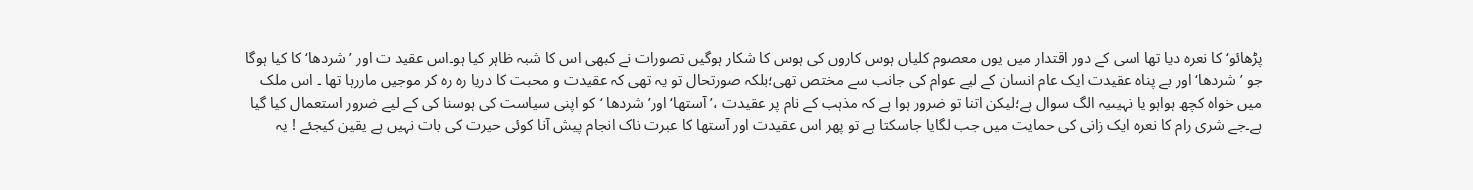پڑھائو‘کا نعرہ دیا تھا اسی کے دور اقتدار میں یوں معصوم کلیاں ہوس کاروں کی ہوس کا شکار ہوگیں تصورات نے کبھی اس کا شبہ ظاہر کیا ہو۔اس عقید ت اور ’شردھا‘ کا کیا ہوگا جو ’شردھا‘ اور بے پناہ عقیدت ایک عام انسان کے لیے عوام کی جانب سے مختص تھی؛بلکہ صورتحال تو یہ تھی کہ عقیدت و محبت کا دریا رہ رہ کر موجیں ماررہا تھا ۔ اس ملک میں خواہ کچھ ہواہو یا نہیںیہ الگ سوال ہے؛لیکن اتنا تو ضرور ہوا ہے کہ مذہب کے نام پر عقیدت ،’آستھا‘ اور’شردھا ‘کو اپنی سیاست کی ہوسنا کی کے لیے ضرور استعمال کیا گیا ہے۔جے شری رام کا نعرہ ایک زانی کی حمایت میں جب لگایا جاسکتا ہے تو پھر اس عقیدت اور آستھا کا عبرت ناک انجام پیش آنا کوئی حیرت کی بات نہیں ہے یقین کیجئے ! یہ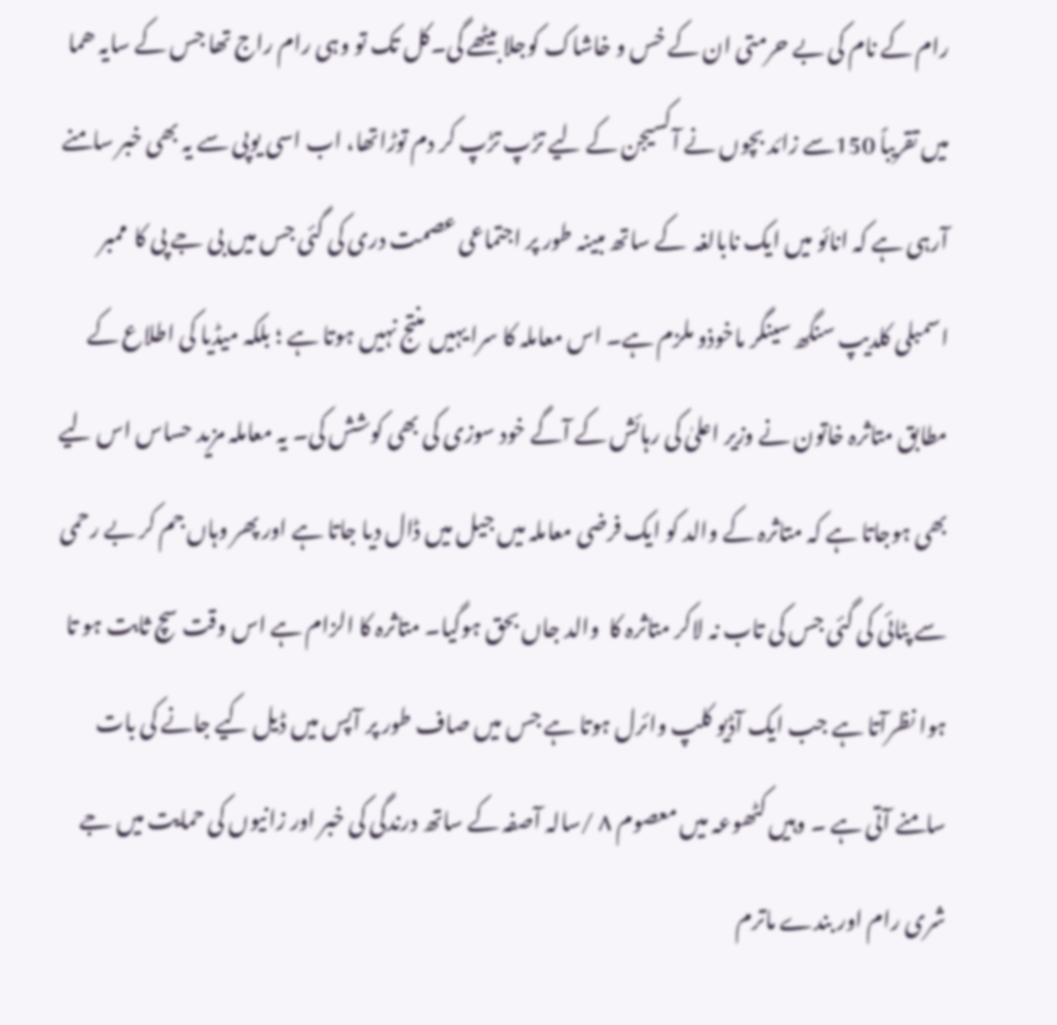رام کے نام کی بے حرمتی ان کے خس و خاشاک کوجلا بیٹھے گی۔کل تک تو وہی رام راج تھا جس کے سایہ ھما میں تقریباً 150سے زائد بچوں نے آکسیجن کے لیے تڑپ تڑپ کر دم توڑاتھا، اب اسی یوپی سے یہ بھی خبر سامنے آرہی ہے کہ انائو میں ایک نابالغہ  کے ساتھ مبینہ طور پر اجتماعی عصمت دری کی گئی جس میں بی جے پی کا  ممبر اسمبلی کلدیپ سنگھ سینگر ماخوذو ملزم ہے۔ اس معاملہ کا سرا یہیں منتج نہیں ہوتا ہے ؛ بلکہ میڈیا کی اطلاع کے مطابق متاثرہ خاتون نے وزیر اعلیٰ کی رہائش کے آگے خود سوزی کی بھی کوشش کی۔ یہ معاملہ مزید حساس اس لیے بھی ہوجاتا ہے کہ متاثرہ کے والد کو ایک فرضی معاملہ میں جیل میں ڈال دیا جاتا ہے اور پھر وہاں جم کر بے رحمی سے پٹائی کی گئی جس کی تاب نہ لاکر متاثرہ کا  والد جاں بحق ہوگیا۔ متاثرہ کا الزام ہے اس وقت سچ ثابت ہو تا ہوا نظرآتا ہے جب ایک آڈیو کلپ وائرل ہوتا ہے جس میں صاف طور پر آپس میں ڈیل کیے جانے کی بات سامنے آتی ہے ۔ وہیں کٹھوعہ میں معصوم ۸ /سالہ آصفہ کے ساتھ درندگی کی خبر اور زانیوں کی حمایت میں جے شری رام اور بندے ماترم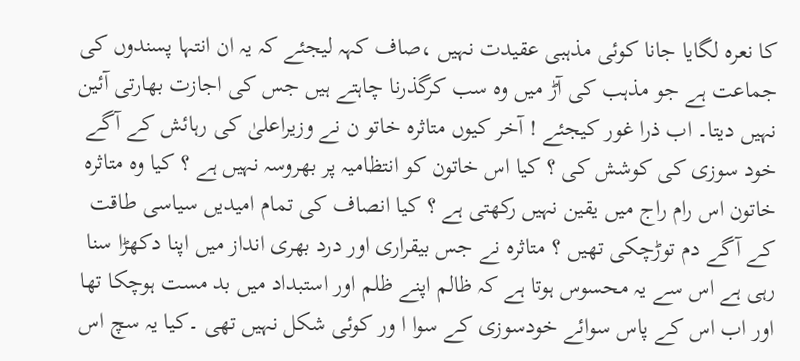کا نعرہ لگایا جانا کوئی مذہبی عقیدت نہیں ،صاف کہہ لیجئے کہ یہ ان انتہا پسندوں کی جماعت ہے جو مذہب کی آڑ میں وہ سب کرگذرنا چاہتے ہیں جس کی اجازت بھارتی آئین نہیں دیتا۔ اب ذرا غور کیجئے ! آخر کیوں متاثرہ خاتو ن نے وزیراعلیٰ کی رہائش کے آگے خود سوزی کی کوشش کی ؟ کیا اس خاتون کو انتظامیہ پر بھروسہ نہیں ہے ؟ کیا وہ متاثرہ خاتون اس رام راج میں یقین نہیں رکھتی ہے ؟ کیا انصاف کی تمام امیدیں سیاسی طاقت کے آگے دم توڑچکی تھیں ؟ متاثرہ نے جس بیقراری اور درد بھری انداز میں اپنا دکھڑا سنا رہی ہے اس سے یہ محسوس ہوتا ہے کہ ظالم اپنے ظلم اور استبداد میں بد مست ہوچکا تھا اور اب اس کے پاس سوائے خودسوزی کے سوا ا ور کوئی شکل نہیں تھی ۔کیا یہ سچ اس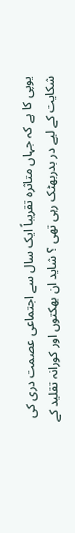یوپی کا ہے کہ جہاں متاثرہ تقریباً ایک سال سے اجتماعی عصمت دری کی شکایت کے لیے در بدربھٹک رہی تھی ؟ شاید ان بھکتوں اور کورانہ تقلید کے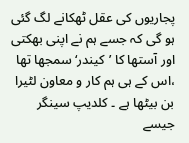پجاریوں کی عقل ٹھکانے لگ گئی ہو گی کہ جسے ہم نے اپنی بھکتی اور آستھا کا ’کیندر‘ سمجھا تھا ،اس کے ہی ہم کار و معاون لٹیرا بن بیٹھا ہے ۔ کلدیپ سینگر جیسے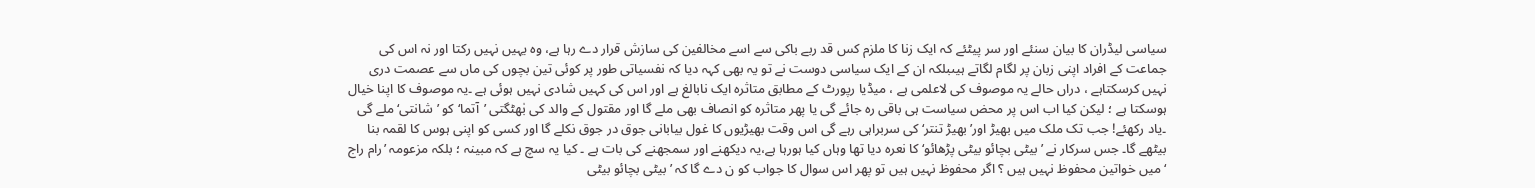سیاسی لیڈران کا بیان سنئے اور سر پیٹئے کہ ایک زنا کا ملزم کس قد ربے باکی سے اسے مخالفین کی سازش قرار دے رہا ہے، وہ یہیں نہیں رکتا اور نہ اس کی جماعت کے افراد اپنی زبان پر لگام لگاتے ہیںبلکہ ان کے ایک سیاسی دوست نے تو یہ بھی کہہ دیا کہ نفسیاتی طور پر کوئی تین بچوں کی ماں سے عصمت دری نہیں کرسکتاہے ، دراں حالے یہ موصوف کی لاعلمی ہے ، میڈیا رپورٹ کے مطابق متاثرہ ایک نابالغ ہے اور اس کی کہیں شادی نہیں ہوئی ہے ۔یہ موصوف کا اپنا خیال ہوسکتا ہے ؛ لیکن کیا اب اس پر محض سیاست ہی باقی رہ جائے گی یا پھر متاثرہ کو انصاف بھی ملے گا اور مقتول کے والد کی بٰھٹگتی ’آتما‘کو ’شانتی‘ ملے گی ۔یاد رکھئے! جب تک ملک میں بھیڑ اور’ بھیڑ تنتر‘ کی سربراہی رہے گی اس وقت بھیڑیوں کا غول بیابانی جوق در جوق نکلے گا اور کسی کو اپنی ہوس کا لقمہ بنا بیٹھے گا۔ جس سرکار نے ’بیٹی بچائو بیٹی پڑھائو‘ کا نعرہ دیا تھا وہاں کیا ہورہا ہے،یہ دیکھنے اور سمجھنے کی بات ہے ۔ کیا یہ سچ ہے کہ مبینہ ؛ بلکہ مزعومہ ’رام راج ‘ میں خواتین محفوظ نہیں ہیں ؟ اگر محفوظ نہیں ہیں تو پھر اس سوال کا جواب کو ن دے گا کہ ’بیٹی بچائو بیٹی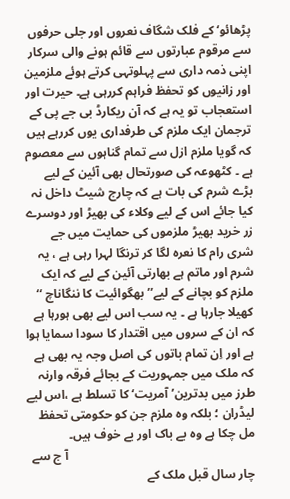پڑھائو‘ کے فلک شگاف نعروں اور جلی حرفوں سے مرقوم عبارتوں سے قائم ہونے والی سرکار اپنی ذمہ داری سے پہلوتہی کرتے ہوئے ملزمین اور زانیوں کو تحفظ فراہم کررہی ہے۔ حیرت اور استعجاب تو یہ ہے کہ آن ریکارڈ بی جے پی کے ترجمان ایک ملزم کی طرفداری یوں کررہے ہیں کہ گویا ملزم ازل سے تمام گناہوں سے معصوم ہے ۔ کٹھوعہ کی صورتحال بھی آئین کے لیے بڑے شرم کی بات ہے کہ چارج شیٹ داخل نہ کیا جائے اس کے لیے وکلاء کی بھیڑ اور دوسرے زر خرید بھیڑ ملزموں کی حمایت میں جے شری رام کا نعرہ لگا کر ترنگا لہرا رہی ہے ، یہ شرم اور ماتم ہے بھارتی آئین کے لیے کہ ایک ملزم کو بچانے کے لیے’’ بھگوائیت کا ننگاناچ ‘‘ کھیلا جارہا ہے ۔ یہ سب اس لیے بھی ہورہا ہے کہ ان کے سروں میں اقتدار کا سودا سمایا ہوا ہے اور اِن تمام باتوں کی اصل وجہ یہ بھی ہے کہ ملک میں جمہوریت کے بجائے فرقہ وارنہ طرز میں بدترین’آمریت‘ کا تسلط ہے ،اس لیے لیڈران ؛ بلکہ وہ ملزم جن کو حکومتی تحفظ مل چکا ہے وہ بے باک اور بے خوف ہیں۔
                                                            آ ج سے چار سال قبل ملک کے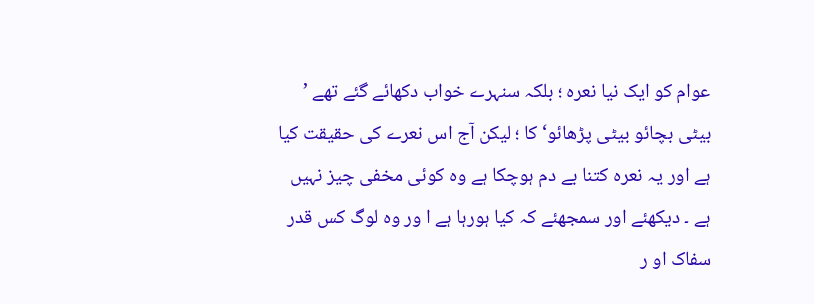عوام کو ایک نیا نعرہ ؛ بلکہ سنہرے خواب دکھائے گئے تھے ’ بیٹی بچائو بیٹی پڑھائو‘ کا ؛ لیکن آج اس نعرے کی حقیقت کیا ہے اور یہ نعرہ کتنا بے دم ہوچکا ہے وہ کوئی مخفی چیز نہیں ہے ۔ دیکھئے اور سمجھئے کہ کیا ہورہا ہے ا ور وہ لوگ کس قدر سفاک او ر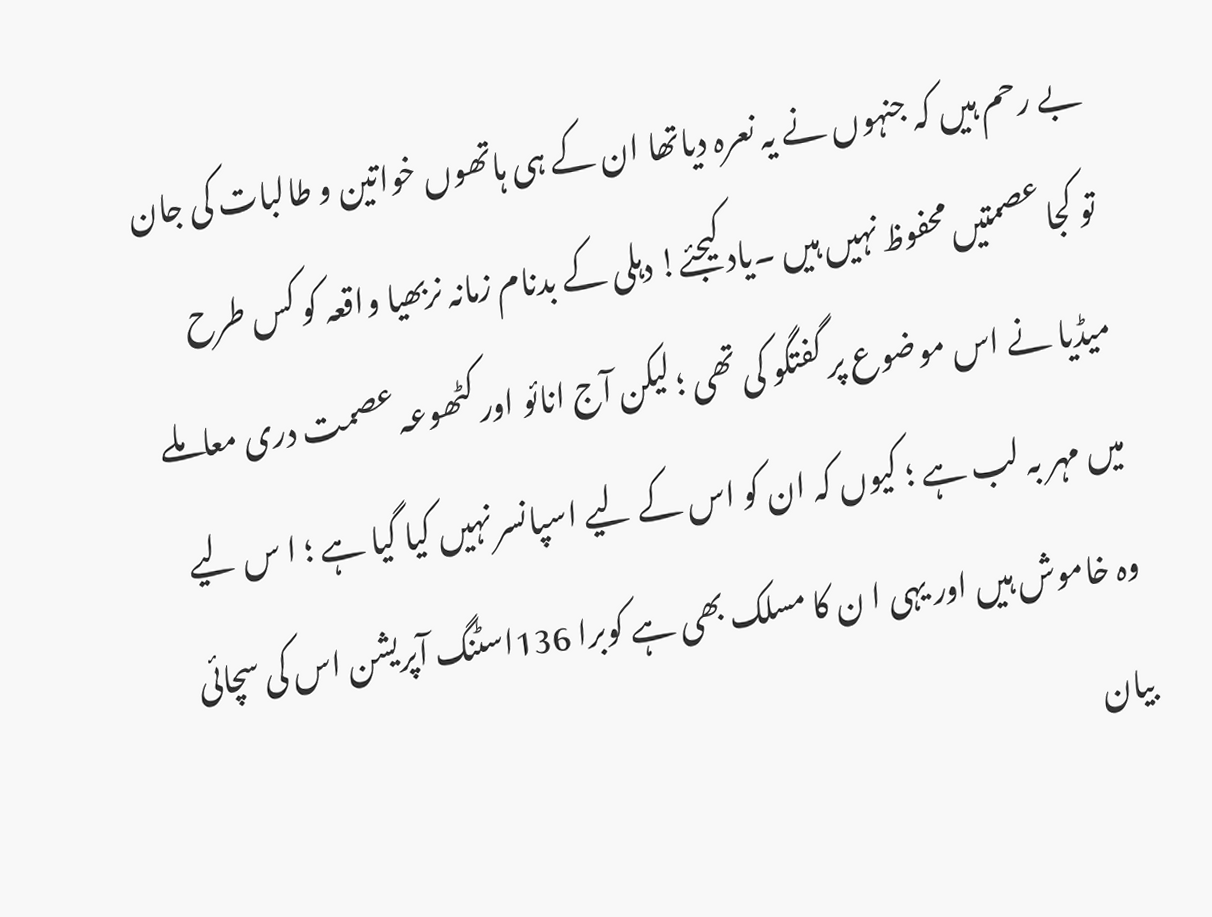بے رحم ہیں کہ جنہوں نے یہ نعرہ دیاتھا ان کے ہی ہاتھوں خواتین و طالبات کی جان تو کجا عصمتیں محفوظ نہیں ہیں ۔یاد کیجئے! دہلی کے بدنام زمانہ نربھیا واقعہ کو کس طرح میڈیا نے اس موضوع پر گفتگو کی تھی ؛ لیکن آج انائو اور کٹھوعہ عصمت دری معاملے میں مہر بہ لب ہے ؛ کیوں کہ ان کو اس کے لیے اسپانسر نہیں کیا گیا ہے ؛ ا س لیے وہ خاموش ہیں اور یہی ا ن کا مسلک بھی ہے کوبرا 136اسٹنگ آپریشن اس کی سچائی بیان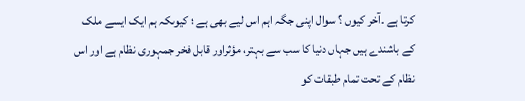کرتا ہے ۔آخر کیوں ؟ سوال اپنی جگہ اہم اس لیے بھی ہے ؛ کیوںکہ ہم ایک ایسے ملک کے باشندے ہیں جہاں دنیا کا سب سے بہتر، مؤثراور قابل فخر جمہوری نظام ہے اور اس نظام کے تحت تمام طبقات کو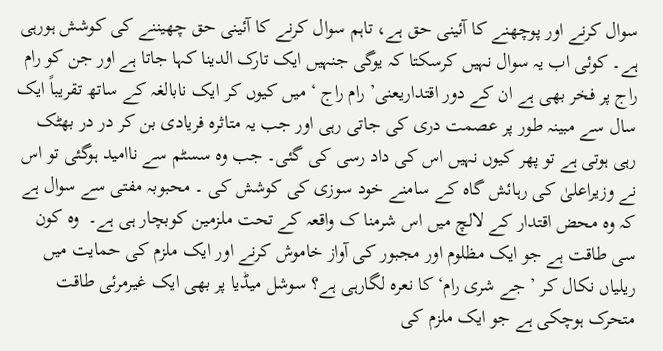سوال کرنے اور پوچھنے کا آئینی حق ہے، تاہم سوال کرنے کا آئینی حق چھیننے کی کوشش ہورہی ہے۔ کوئی اب یہ سوال نہیں کرسکتا کہ یوگی جنہیں ایک تارک الدینا کہا جاتا ہے اور جن کو رام راج پر فخر بھی ہے ان کے دور اقتداریعنی’ رام راج ‘ میں کیوں کر ایک نابالغہ کے ساتھ تقریباً ایک سال سے مبینہ طور پر عصمت دری کی جاتی رہی اور جب یہ متاثرہ فریادی بن کر در در بھٹک رہی ہوتی ہے تو پھر کیوں نہیں اس کی داد رسی کی گئی۔ جب وہ سسٹم سے ناامید ہوگئی تو اس نے وزیراعلیٰ کی رہائش گاہ کے سامنے خود سوزی کی کوشش کی ۔ محبوبہ مفتی سے سوال ہے کہ وہ محض اقتدار کے لالچ میں اس شرمنا ک واقعہ کے تحت ملزمین کوبچار ہی ہے۔  وہ کون سی طاقت ہے جو ایک مظلوم اور مجبور کی آواز خاموش کرنے اور ایک ملزم کی حمایت میں ریلیاں نکال کر ’ جے شری رام‘ کا نعرہ لگارہی ہے؟ سوشل میڈیا پر بھی ایک غیرمرئی طاقت متحرک ہوچکی ہے جو ایک ملزم کی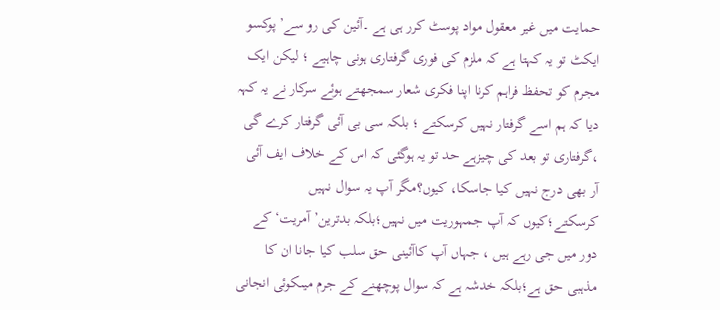حمایت میں غیر معقول مواد پوسٹ کرر ہی ہے ۔آئین کی رو سے’ پوکسو ایکٹ تو یہ کہتا ہے کہ ملزم کی فوری گرفتاری ہونی چاہیے ؛ لیکن ایک مجرم کو تحفظ فراہم کرنا اپنا فکری شعار سمجھتے ہوئے سرکار نے یہ کہہ دیا کہ ہم اسے گرفتار نہیں کرسکتے ؛ بلکہ سی بی آئی گرفتار کرے گی ،گرفتاری تو بعد کی چیزہے حد تو یہ ہوگئی کہ اس کے خلاف ایف آئی آر بھی درج نہیں کیا جاسکا، کیوں؟مگر آپ یہ سوال نہیں کرسکتے؛کیوں کہ آپ جمہوریت میں نہیں؛بلکہ بدترین’ آمریت‘ کے دور میں جی رہے ہیں ، جہاں آپ کاآئینی حق سلب کیا جانا ان کا مذہبی حق ہے؛بلکہ خدشہ ہے کہ سوال پوچھنے کے جرم میںکوئی انجانی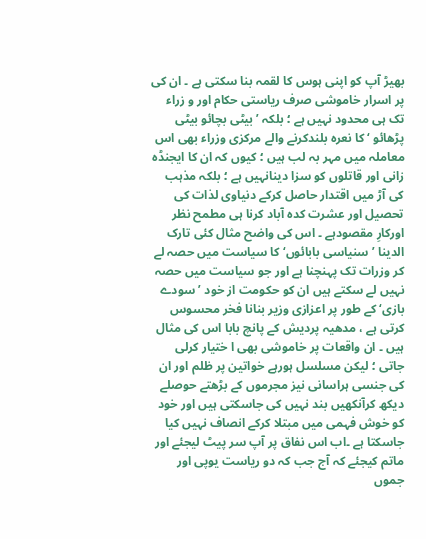بھیڑ آپ کو اپنی ہوس کا لقمہ بنا سکتی ہے ۔ ان کی پر اسرار خاموشی صرف ریاستی حکام اور و زراء تک ہی محدود نہیں ہے ؛ بلکہ ’ بیٹی بچائو بیٹی پڑھائو ‘ کا نعرہ بلندکرنے والے مرکزی وزراء بھی اس معاملہ میں مہر بہ لب ہیں ؛ کیوں کہ ان کا ایجنڈہ زانی اور قاتلوں کو سزا دینانہیں ہے ؛ بلکہ مذہب کی آڑ میں اقتدار حاصل کرکے دنیاوی لذات کی تحصیل اور عشرت کدہ آباد کرنا ہی مطمح نظر اورکارِ مقصودہے ۔ اس کی واضح مثال کئی تارک الدینا ’ سنیاسی بابائوں‘ کا سیاست میں حصہ لے کر وزرات تک پہنچنا ہے اور جو سیاست میں حصہ نہیں لے سکتے ہیں ان کو حکومت از خود ’سودے بازی‘ کے طور پر اعزازی وزیر بنانا فخر محسوس کرتی ہے ، مدھیہ پردیش کے پانچ بابا اس کی مثال ہیں ۔ ان واقعات پر خاموشی بھی ا ختیار کرلی جاتی ؛ لیکن مسلسل ہورہے خواتین پر ظلم اور ان کی جنسی ہراسانی نیز مجرموں کے بڑھتے حوصلے دیکھ کرآنکھیں بند نہیں کی جاسکتی ہیں اور خود کو خوش فہمی میں مبتلا کرکے انصاف نہیں کیا جاسکتا ہے ۔اب اس نفاق پر آپ سر پیٹ لیجئے اور ماتم کیجئے کہ آج جب کہ دو ریاست یوپی اور جموں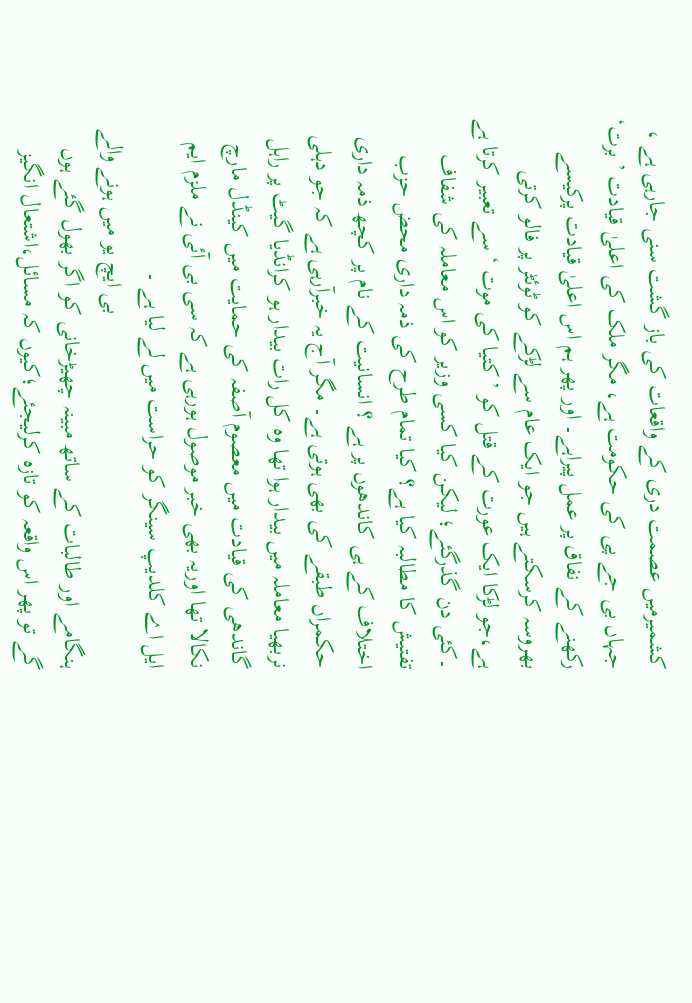کشمیرمیں عصمت دری کے واقعات کی باز گشت سنی جارہی ہے ، جہاں بی جے پی کی حکومت ہے، مگر ملک کی اعلیٰ قیادت ’ برت‘ رکھنے کے نفاق پر عمل پیراہے۔ اور پھر ہم اس اعلیٰ قیادت پرکیسے بھروسہ کرسکتے ہیں جو ایک عام سے لڑکے کو ٹوئٹر پر فالو کرتی ہے،جو لڑکا ایک عورت کے قتل کو ’ کتیا کی موت ‘ سے تعبیر کرتا ہے ۔کئی دن گذرگئے؛ لیکن کیا کسی وزیر کو اس معاملہ کی شفاف تفتیش کا مطالبہ کیا ہے؟ کیا تمام طرح کی ذمہ داری محض حزب اختلاف کے ہی کاندھوں پر ہے ؟ انسانیت کے نام پر کچھ ذمہ داری حکمراں طبقے کی بھی ہوتی ہے۔ مگر آج یہ خبرآرہی ہے کہ جو دہلی نربھیا معاملہ میں بیدار ہوا تھا وہ کل رات بیدار ہو کرانڈیا گیٹ پر راہل گاندھی کی قیادت میں معصوم آصفہ کی حمایت میں کینڈل مارچ نکالا تھا اوریہ بھی خبر موصول ہورہی ہے کہ سی بی آئی نے ملزم ایم ایل اے کلدیپ سینگر کو حراست میں لے لیا ہے ۔
                                                            بی ایچ یو میں ہونے والے ہنگامے اور طالبات کے ساتھ مبینہ چھیڑخانی کو اگر بھول گئے ہوں گے تو پھر اس واقعہ کو تازہ کرلیجئے؛کیوں کہ مسائل،اشتعال انگیز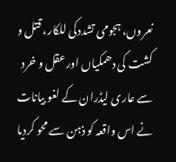نعروں، ہجومی تشددکی للکار، قتل و کشت کی دھمکیاں اور عقل و خرد سے عاری لیڈران کے لغو بیانات نے اس واقعہ کو ذہن سے محو کردیا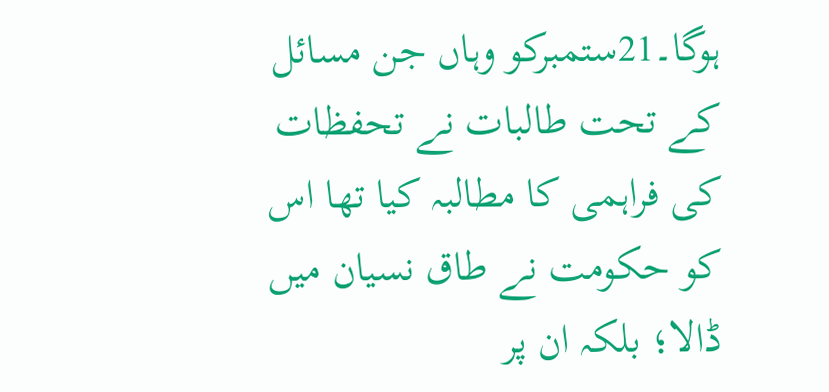ہوگا۔21ستمبرکو وہاں جن مسائل کے تحت طالبات نے تحفظات کی فراہمی کا مطالبہ کیا تھا اس کو حکومت نے طاق نسیان میں ڈالا؛ بلکہ ان پر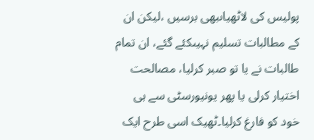پولیس کی لاٹھیاںبھی برسیں ،لیکن ان کے مطالبات تسلیم نہیںکئے گئے، ان تمام طالبات نے یا تو صبر کرلیا، مصالحت اختیار کرلی یا پھر یونیورسٹی سے ہی خود کو فارغ کرلیا۔ٹھیک اسی طرح ایک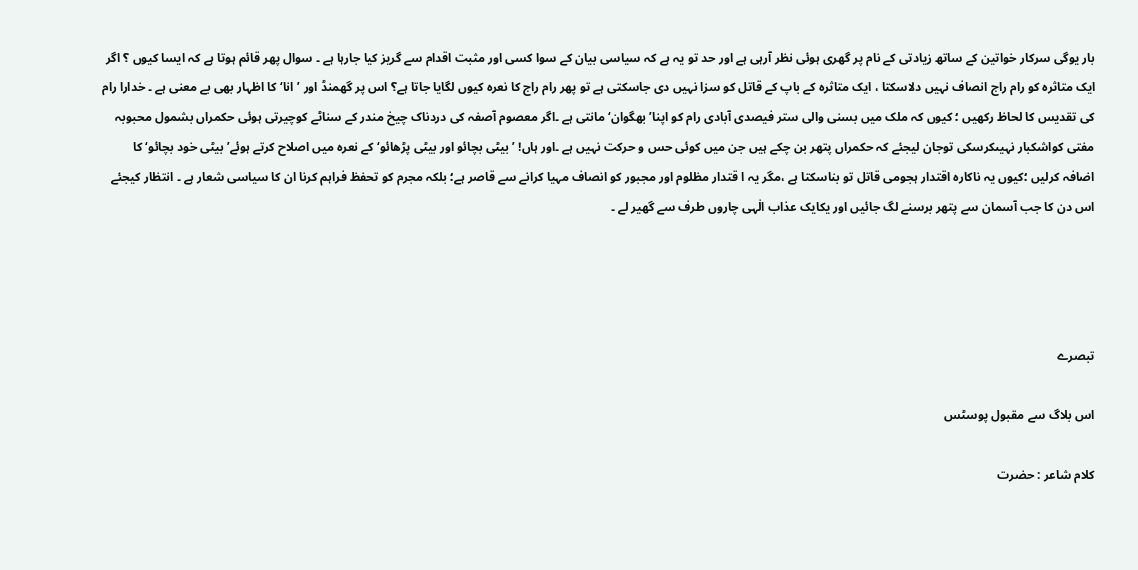بار یوگی سرکار خواتین کے ساتھ زیادتی کے نام پر گھری ہوئی نظر آرہی ہے اور حد تو یہ ہے کہ سیاسی بیان کے سوا کسی اور مثبت اقدام سے گریز کیا جارہا ہے ۔ سوال پھر قائم ہوتا ہے کہ ایسا کیوں ؟ اگر ایک متاثرہ کو رام راج انصاف نہیں دلاسکتا ، ایک متاثرہ کے باپ کے قاتل کو سزا نہیں دی جاسکتی ہے تو پھر رام راج کا نعرہ کیوں لگایا جاتا ہے؟ اس پر گھمنڈ اور ’انا‘ کا اظہار بھی بے معنی ہے ۔ خدارا رام کی تقدیس کا لحاظ رکھیں ؛ کیوں کہ ملک میں بسنی والی ستر فیصدی آبادی رام کو اپنا’ بھگوان‘ مانتی ہے ۔اگر معصوم آصفہ کی دردناک چیخ مندر کے سناٹے کوچیرتی ہوئی حکمراں بشمول محبوبہ مفتی کواشکبار نہیںکرسکی توجان لیجئے کہ حکمراں پتھر بن چکے ہیں جن میں کوئی حس و حرکت نہیں ہے ۔اور ہاں! ’بیٹی بچائو اور بیٹی پڑھائو‘ کے نعرہ میں اصلاح کرتے ہوئے’ بیٹی خود بچائو‘ کا اضافہ کرلیں ؛کیوں یہ ناکارہ اقتدار ہجومی قاتل تو بناسکتا ہے ،مگر یہ ا قتدار مظلوم اور مجبور کو انصاف مہیا کرانے سے قاصر ہے؛ بلکہ مجرم کو تحفظ فراہم کرنا ان کا سیاسی شعار ہے ۔ انتظار کیجئے اس دن کا جب آسمان سے پتھر برسنے لگ جائیں اور یکایک عذاب الٰہی چاروں طرف سے گھیر لے ۔




تبصرے

اس بلاگ سے مقبول پوسٹس

کلام شاعر : حضرت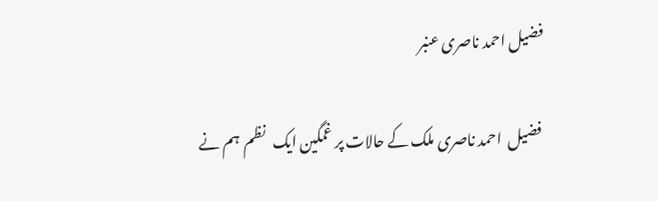فضیل احمد ناصری عنبر

 فضیل  احمد ناصری ملک کے حالات پر غمگین ایک   نظم  ہم نے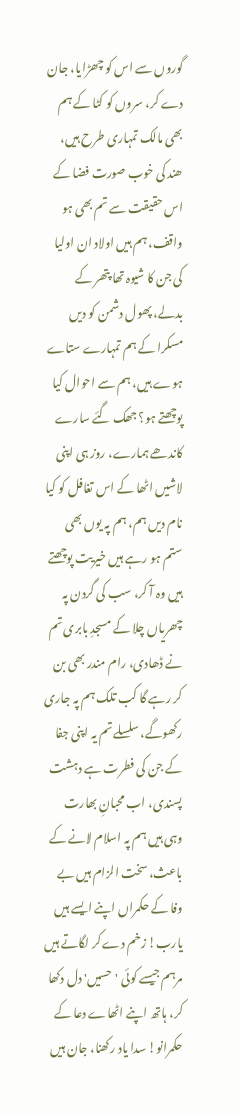گوروں سے اس کو چھڑایا، جان دے کر، سروں کو کٹا کے ہم بھی مالک تمہاری طرح ہیں، ھند کی خوب صورت فضا کے اس حقیقت سے تم بھی ہو واقف، ہم ہیں اولاد ان اولیا کی جن کا شیوہ تھا پتھر کے بدلے، پھول دشمن کو دیں مسکرا کے ہم تمہارے ستاے ہوے ہیں، ہم سے احوال کیا پوچھتے ہو؟ جھک گئے سارے کاندھے ہمارے، روز ہی اپنی لاشیں اٹھا کے اس تغافل کو کیا نام دیں ہم، ہم پہ یوں بھی ستم ہو رہے ہیں خیریت پوچھتے ہیں وہ آ کر، سب کی گردن پہ چھریاں چلا کے مسجدِ بابری تم نے ڈھادی، رام مندر بھی بن کر رہے گا کب تلک ہم پہ جاری رکھوگے، سلسلے تم یہ اپنی جفا کے جن کی فطرت ہے دہشت پسندی، اب محبانِ بھارت وہی ہیں ہم پہ اسلام لانے کے باعث، سخت الزام ہیں بے وفا کے حکمراں اپنے ایسے ہیں یارب! زخم دے کر لگاتے ہیں مرہم جیسے کوئی 'حسیں' دل دکھا کر، ہاتھ اپنے اٹھاے دعا کے حکمرانو! سدا یاد رکھنا، جان ہیں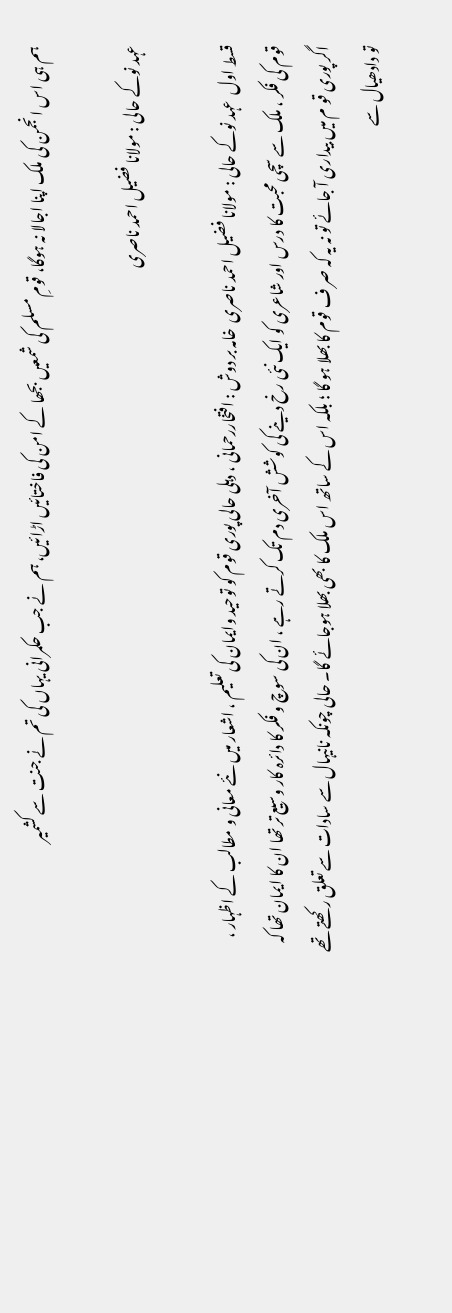ہم ہی اس انجمن کی ملک اپنا اجالا نہ ہوگا، قومِ مسلم کی شمعیں بجھا کے امن کی فاختائیں اڑائیں، ہم نے جب حکمرانی یہاں کی تم نے جنت سے کشمیر

عہد نوکے حالی : مولانا فضیل احمد ناصری

قسط اول  عہد نوکے حالی : مولانا فضیل احمد ناصری  خامہ بر دوش : افتخاررحمانی ، دہلی حالی پوری قوم کو توحید وایمان کی تعلیم ، اشعار میں نئے معانی و مطالب کے اظہار ، قوم کی فکر ، ملک سے سچی محبت کا درس اور شاعری کو ایک نئی رخ دینے کی کوشش آخری دم تک کرتے رہے ، ان کی سوچ و فکر کا دائرہ کار وسیع تر تھا ان کا ایمان تھا کہ اگر پوری قو م میں بیداری آ جائے تو نہ یہ کہ صر ف قوم کا بھلا ہو گا ؛ بلکہ اس کے ساتھ اس ملک کا بھی بھلا ہوجائے گا۔ حالی چونکہ نانیہال سے سادات سے تعلق رکھتے تھے تو دادھیال سے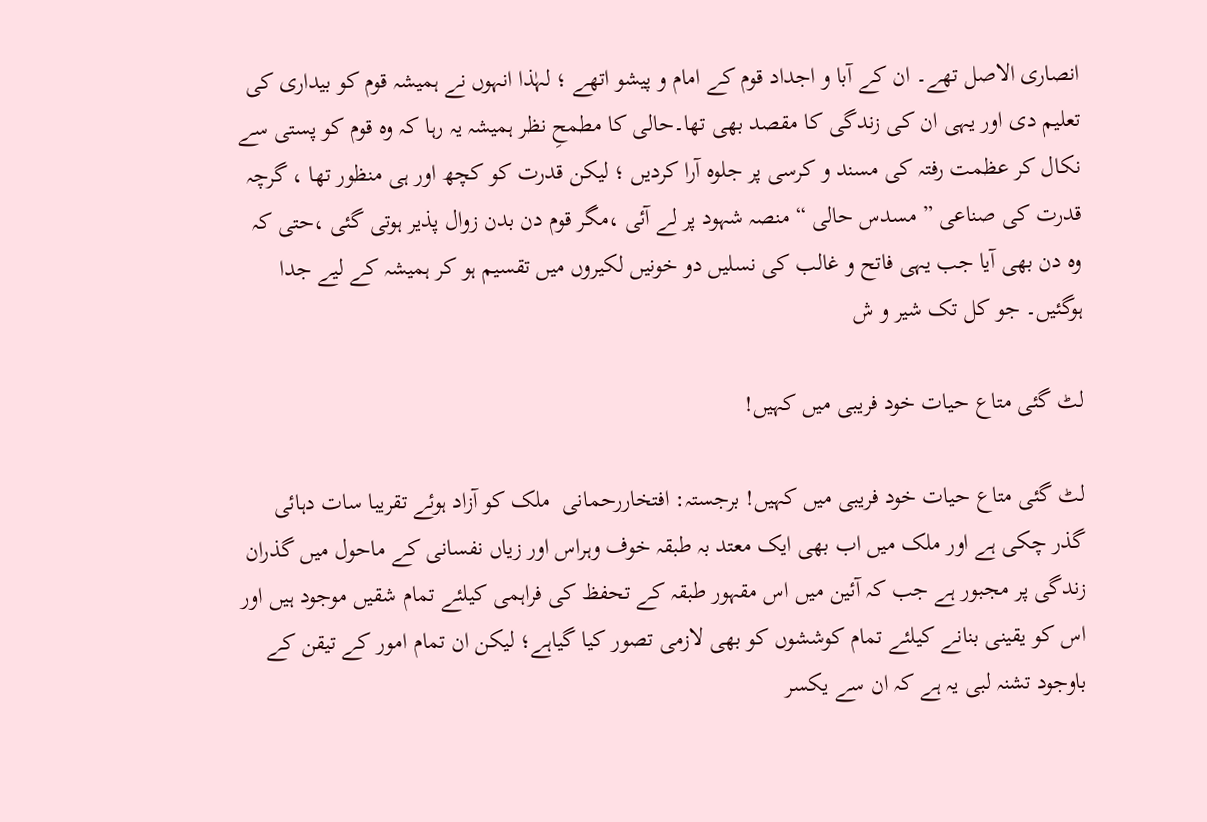انصاری الاصل تھے۔ ان کے آبا و اجداد قوم کے امام و پیشو اتھے ؛ لہٰذا انہوں نے ہمیشہ قوم کو بیداری کی تعلیم دی اور یہی ان کی زندگی کا مقصد بھی تھا۔حالی کا مطمحِ نظر ہمیشہ یہ رہا کہ وہ قوم کو پستی سے نکال کر عظمت رفتہ کی مسند و کرسی پر جلوہ آرا کردیں ؛ لیکن قدرت کو کچھ اور ہی منظور تھا ، گرچہ قدرت کی صناعی ” مسدس حالی “ منصہ شہود پر لے آئی ،مگر قوم دن بدن زوال پذیر ہوتی گئی ،حتی کہ وہ دن بھی آیا جب یہی فاتح و غالب کی نسلیں دو خونیں لکیروں میں تقسیم ہو کر ہمیشہ کے لیے جدا ہوگئیں۔ جو کل تک شیر و ش

لٹ گئی متاع حیات خود فریبی میں کہیں!

لٹ گئی متاع حیات خود فریبی میں کہیں! برجستہ: افتخاررحمانی  ملک کو آزاد ہوئے تقریبا سات دہائی گذر چکی ہے اور ملک میں اب بھی ایک معتد بہ طبقہ خوف وہراس اور زیاں نفسانی کے ماحول میں گذران زندگی پر مجبور ہے جب کہ آئین میں اس مقہور طبقہ کے تحفظ کی فراہمی کیلئے تمام شقیں موجود ہیں اور اس کو یقینی بنانے کیلئے تمام کوششوں کو بھی لازمی تصور کیا گیاہے؛ لیکن ان تمام امور کے تیقن کے باوجود تشنہ لبی یہ ہے کہ ان سے یکسر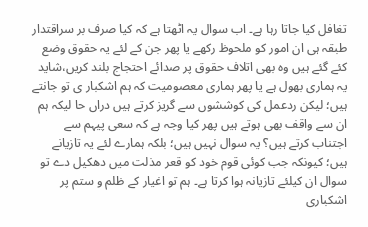تغافل کیا جاتا رہا ہے۔ اب سوال یہ اٹھتا ہے کہ کیا صرف بر سراقتدار طبقہ ہی ان امور کو ملحوظ رکھے یا پھر جن کے لئے یہ حقوق وضع کئے گئے ہیں وہ بھی اتلاف حقوق پر صدائے احتجاج بلند کریں،شاید یہ ہماری بھول ہے یا پھر ہماری معصومیت کہ ہم اشکبار ی تو جانتے ہیں؛ لیکن ردعمل کی کوششوں سے گریز کرتے ہیں دراں حا لیکہ ہم ان سے واقف بھی ہوتے ہیں پھر کیا وجہ ہے کہ سعی پیہم سے اجتناب کرتے ہیں؟ یہ سوال نہیں ہیں؛ بلکہ ہمارے لئے یہ تازیانے ہیں؛ کیونکہ جب کوئی قوم خود کو قعر مذلت میں دھکیل دے تو سوال ان کیلئے تازیانہ ہوا کرتا ہے۔ ہم تو اغیار کے ظلم و ستم پر اشکباری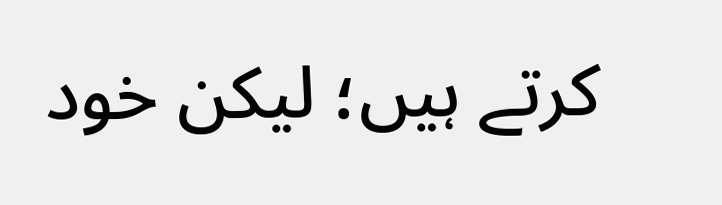کرتے ہیں؛ لیکن خود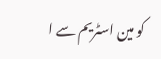کو مین اسٹریم سے ا